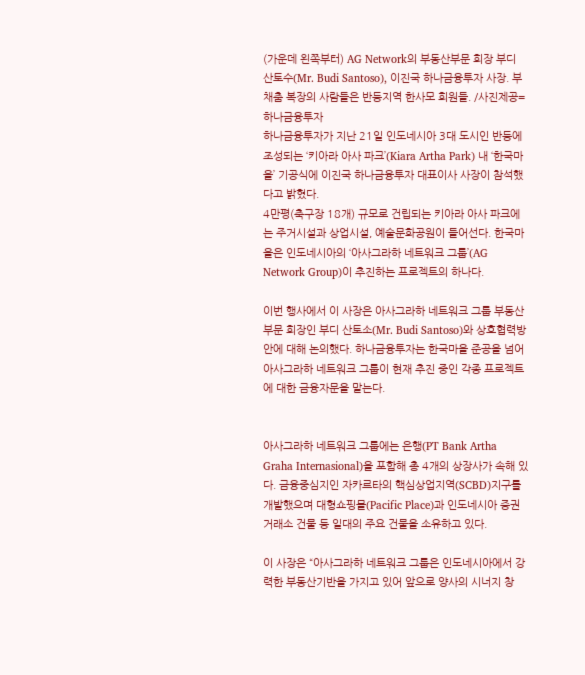(가운데 왼쪽부터) AG Network의 부동산부문 회장 부디 산토수(Mr. Budi Santoso), 이진국 하나금융투자 사장. 부채춤 복장의 사람들은 반둥지역 한사모 회원들. /사진제공=하나금융투자
하나금융투자가 지난 21일 인도네시아 3대 도시인 반둥에 조성되는 ‘키아라 아사 파크’(Kiara Artha Park) 내 ‘한국마을’ 기공식에 이진국 하나금융투자 대표이사 사장이 참석했다고 밝혔다.
4만평(축구장 18개) 규모로 건립되는 키아라 아사 파크에는 주거시설과 상업시설, 예술문화공원이 들어선다. 한국마을은 인도네시아의 ‘아사그라하 네트워크 그룹’(AG Network Group)이 추진하는 프로젝트의 하나다.

이번 행사에서 이 사장은 아사그라하 네트워크 그룹 부동산부문 회장인 부디 산토소(Mr. Budi Santoso)와 상호협력방안에 대해 논의했다. 하나금융투자는 한국마을 준공을 넘어 아사그라하 네트워크 그룹이 현재 추진 중인 각종 프로젝트에 대한 금융자문을 맡는다.


아사그라하 네트워크 그룹에는 은행(PT Bank Artha Graha Internasional)을 포함해 총 4개의 상장사가 속해 있다. 금융중심지인 자카르타의 핵심상업지역(SCBD)지구를 개발했으며 대형쇼핑몰(Pacific Place)과 인도네시아 증권거래소 건물 등 일대의 주요 건물을 소유하고 있다.

이 사장은 “아사그라하 네트워크 그룹은 인도네시아에서 강력한 부동산기반을 가지고 있어 앞으로 양사의 시너지 창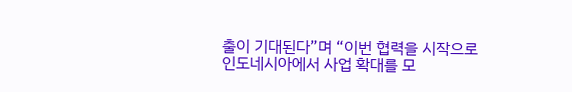출이 기대된다”며 “이번 협력을 시작으로 인도네시아에서 사업 확대를 모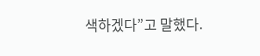색하겠다”고 말했다.